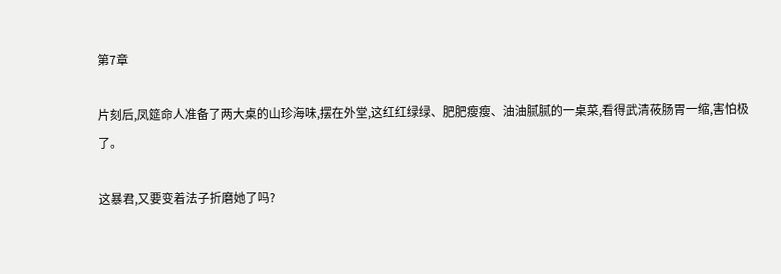第7章

片刻后,凤筵命人准备了两大桌的山珍海味,摆在外堂,这红红绿绿、肥肥瘦瘦、油油腻腻的一桌菜,看得武清莜肠胃一缩,害怕极了。

这暴君,又要变着法子折磨她了吗?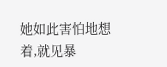她如此害怕地想着,就见暴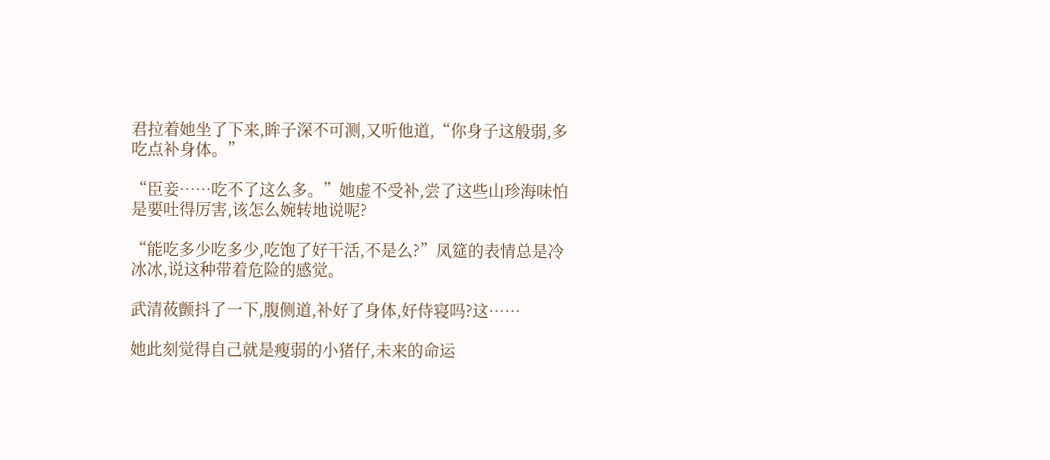君拉着她坐了下来,眸子深不可测,又听他道,“你身子这般弱,多吃点补身体。”

“臣妾……吃不了这么多。”她虚不受补,尝了这些山珍海味怕是要吐得厉害,该怎么婉转地说呢?

“能吃多少吃多少,吃饱了好干活,不是么?”凤筵的表情总是冷冰冰,说这种带着危险的感觉。

武清莜颤抖了一下,腹侧道,补好了身体,好侍寝吗?这……

她此刻觉得自己就是瘦弱的小猪仔,未来的命运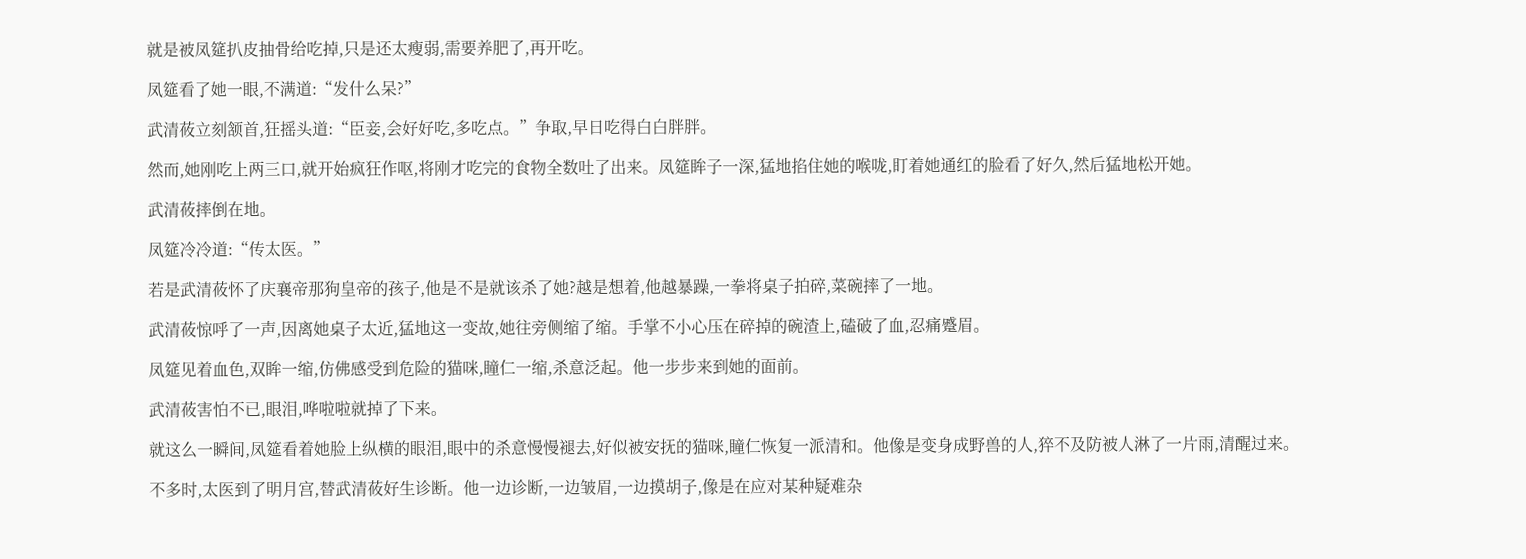就是被凤筵扒皮抽骨给吃掉,只是还太瘦弱,需要养肥了,再开吃。

凤筵看了她一眼,不满道:“发什么呆?”

武清莜立刻颔首,狂摇头道:“臣妾,会好好吃,多吃点。”争取,早日吃得白白胖胖。

然而,她刚吃上两三口,就开始疯狂作呕,将刚才吃完的食物全数吐了出来。凤筵眸子一深,猛地掐住她的喉咙,盯着她通红的脸看了好久,然后猛地松开她。

武清莜摔倒在地。

凤筵冷冷道:“传太医。”

若是武清莜怀了庆襄帝那狗皇帝的孩子,他是不是就该杀了她?越是想着,他越暴躁,一拳将桌子拍碎,菜碗摔了一地。

武清莜惊呼了一声,因离她桌子太近,猛地这一变故,她往旁侧缩了缩。手掌不小心压在碎掉的碗渣上,磕破了血,忍痛蹙眉。

凤筵见着血色,双眸一缩,仿佛感受到危险的猫咪,瞳仁一缩,杀意泛起。他一步步来到她的面前。

武清莜害怕不已,眼泪,哗啦啦就掉了下来。

就这么一瞬间,凤筵看着她脸上纵横的眼泪,眼中的杀意慢慢褪去,好似被安抚的猫咪,瞳仁恢复一派清和。他像是变身成野兽的人,猝不及防被人淋了一片雨,清醒过来。

不多时,太医到了明月宫,替武清莜好生诊断。他一边诊断,一边皱眉,一边摸胡子,像是在应对某种疑难杂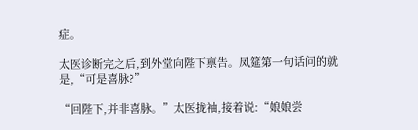症。

太医诊断完之后,到外堂向陛下禀告。凤筵第一句话问的就是,“可是喜脉?”

“回陛下,并非喜脉。”太医拢袖,接着说:“娘娘尝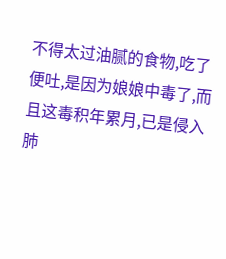不得太过油腻的食物,吃了便吐,是因为娘娘中毒了,而且这毒积年累月,已是侵入肺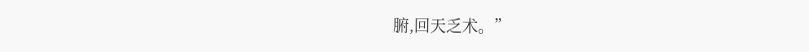腑,回天乏术。”